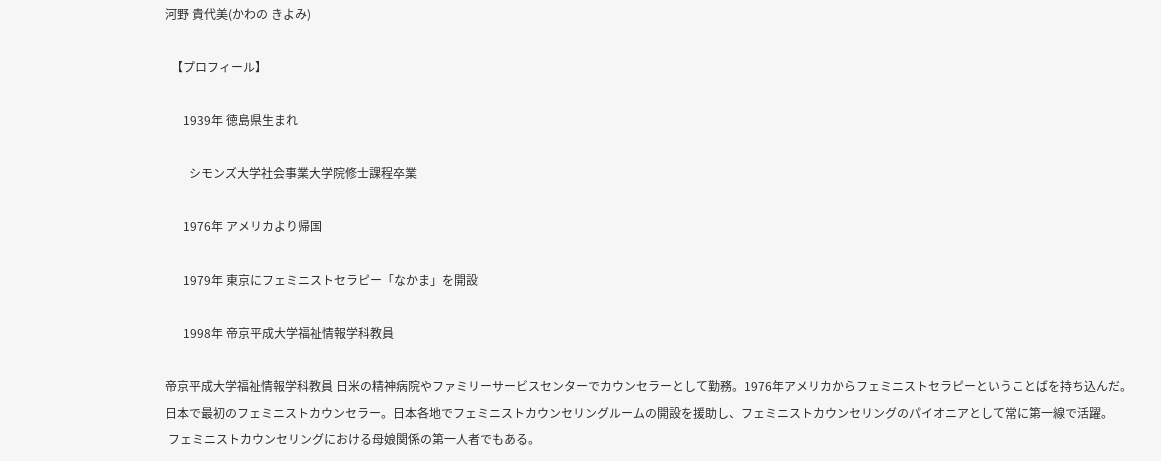河野 貴代美(かわの きよみ)

  【プロフィール】

      1939年 徳島県生まれ

        シモンズ大学社会事業大学院修士課程卒業

      1976年 アメリカより帰国

      1979年 東京にフェミニストセラピー「なかま」を開設

      1998年 帝京平成大学福祉情報学科教員

帝京平成大学福祉情報学科教員 日米の精神病院やファミリーサービスセンターでカウンセラーとして勤務。1976年アメリカからフェミニストセラピーということばを持ち込んだ。日本で最初のフェミニストカウンセラー。日本各地でフェミニストカウンセリングルームの開設を援助し、フェミニストカウンセリングのパイオニアとして常に第一線で活躍。
 フェミニストカウンセリングにおける母娘関係の第一人者でもある。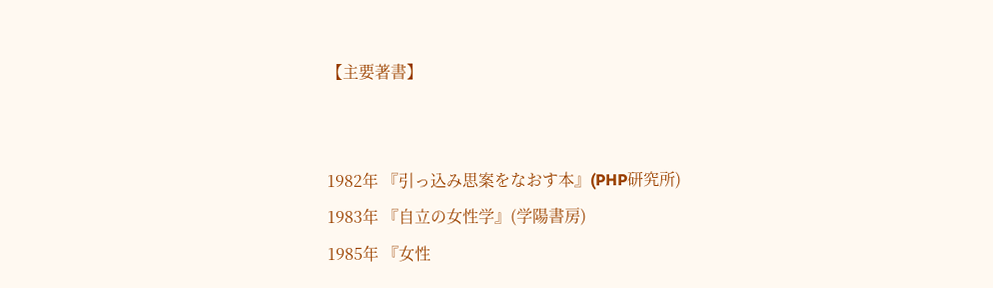【主要著書】


1982年 『引っ込み思案をなおす本』(PHP研究所)
1983年 『自立の女性学』(学陽書房)
1985年 『女性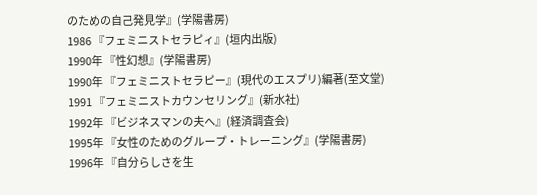のための自己発見学』(学陽書房)
1986 『フェミニストセラピィ』(垣内出版)
1990年 『性幻想』(学陽書房)
1990年 『フェミニストセラピー』(現代のエスプリ)編著(至文堂)
1991 『フェミニストカウンセリング』(新水社)
1992年 『ビジネスマンの夫へ』(経済調査会)
1995年 『女性のためのグループ・トレーニング』(学陽書房)
1996年 『自分らしさを生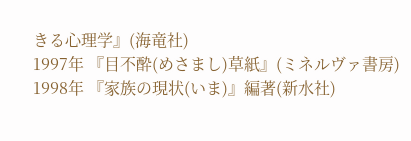きる心理学』(海竜社)
1997年 『目不酔(めさまし)草紙』(ミネルヴァ書房)
1998年 『家族の現状(いま)』編著(新水社)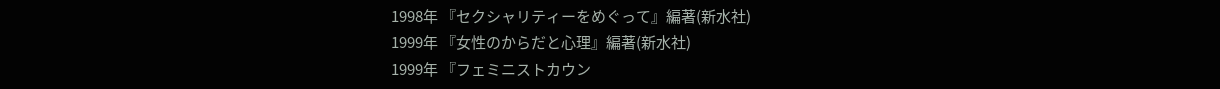1998年 『セクシャリティーをめぐって』編著(新水社)
1999年 『女性のからだと心理』編著(新水社)
1999年 『フェミニストカウン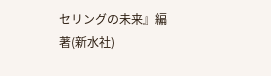セリングの未来』編著(新水社)